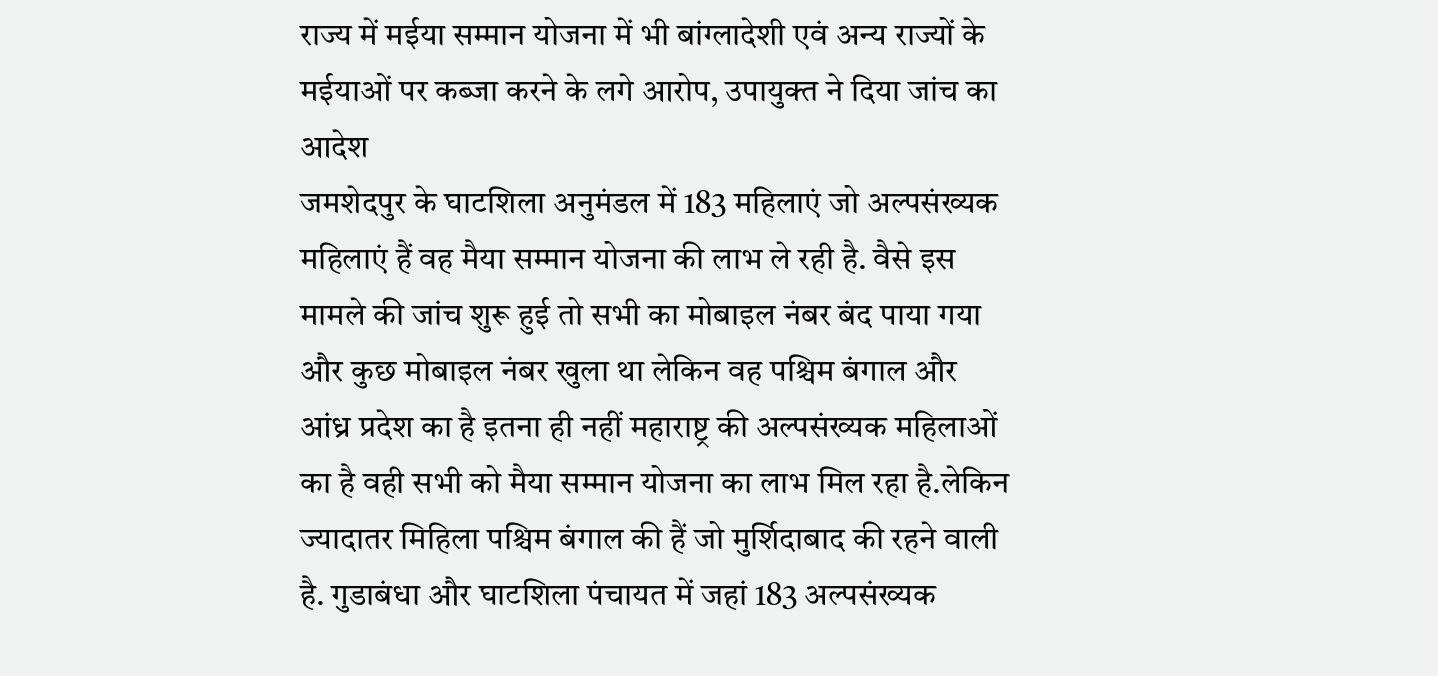राज्य में मईया सम्मान योजना में भी बांग्लादेशी एवं अन्य राज्यों के मईयाओं पर कब्जा करने के लगे आरोप, उपायुक्त ने दिया जांच का आदेश
जमशेदपुर के घाटशिला अनुमंडल में 183 महिलाएं जो अल्पसंख्यक महिलाएं हैं वह मैया सम्मान योजना की लाभ ले रही है. वैसे इस मामले की जांच शुरू हुई तो सभी का मोबाइल नंबर बंद पाया गया और कुछ मोबाइल नंबर खुला था लेकिन वह पश्चिम बंगाल और आंध्र प्रदेश का है इतना ही नहीं महाराष्ट्र की अल्पसंख्यक महिलाओं का है वही सभी को मैया सम्मान योजना का लाभ मिल रहा है.लेकिन ज्यादातर मिहिला पश्चिम बंगाल की हैं जो मुर्शिदाबाद की रहने वाली है. गुडाबंधा और घाटशिला पंचायत में जहां 183 अल्पसंख्यक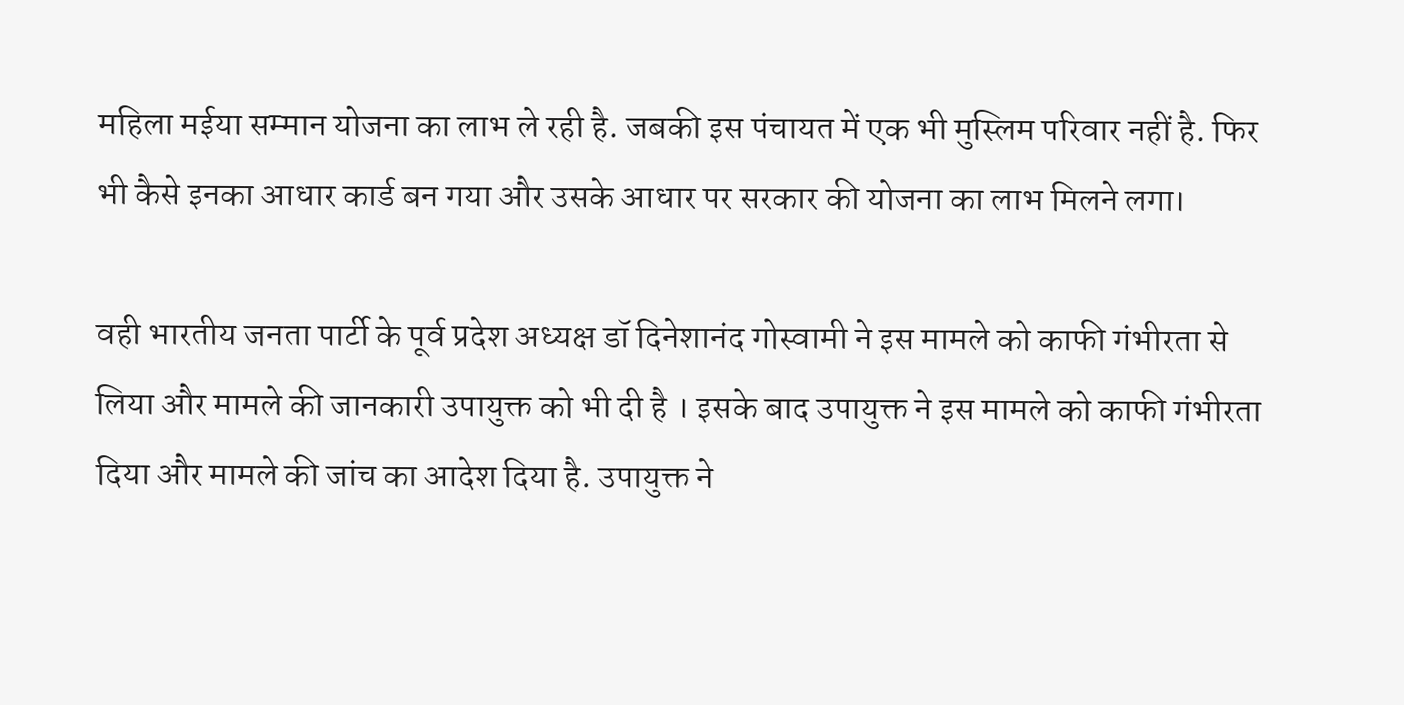महिला मईया सम्मान योजना का लाभ ले रही है. जबकी इस पंचायत में एक भी मुस्लिम परिवार नहीं है. फिर भी कैसे इनका आधार कार्ड बन गया और उसके आधार पर सरकार की योजना का लाभ मिलने लगा।

वही भारतीय जनता पार्टी के पूर्व प्रदेश अध्यक्ष डॉ दिनेशानंद गोस्वामी ने इस मामले को काफी गंभीरता से लिया और मामले की जानकारी उपायुक्त को भी दी है । इसके बाद उपायुक्त ने इस मामले को काफी गंभीरता दिया और मामले की जांच का आदेश दिया है. उपायुक्त ने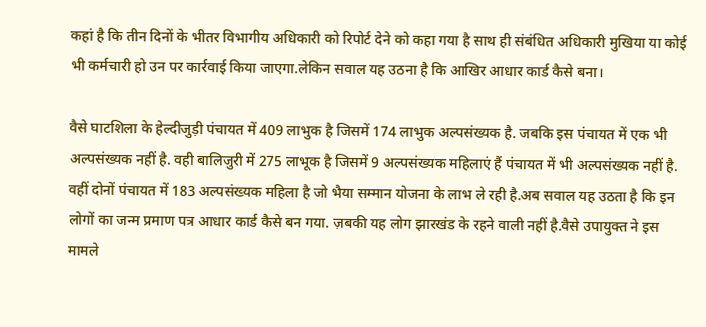कहां है कि तीन दिनों के भीतर विभागीय अधिकारी को रिपोर्ट देने को कहा गया है साथ ही संबंधित अधिकारी मुखिया या कोई भी कर्मचारी हो उन पर कार्रवाई किया जाएगा.लेकिन सवाल यह उठना है कि आखिर आधार कार्ड कैसे बना।

वैसे घाटशिला के हेल्दीजुड़ी पंचायत में 409 लाभुक है जिसमें 174 लाभुक अल्पसंख्यक है. जबकि इस पंचायत में एक भी अल्पसंख्यक नहीं है. वही बालिजुरी में 275 लाभूक है जिसमें 9 अल्पसंख्यक महिलाएं हैं पंचायत में भी अल्पसंख्यक नहीं है. वहीं दोनों पंचायत में 183 अल्पसंख्यक महिला है जो भैया सम्मान योजना के लाभ ले रही है.अब सवाल यह उठता है कि इन लोगों का जन्म प्रमाण पत्र आधार कार्ड कैसे बन गया. ज़बकी यह लोग झारखंड के रहने वाली नहीं है.वैसे उपायुक्त ने इस मामले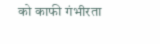को काफी गंभीरता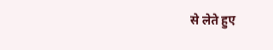से लेते हुए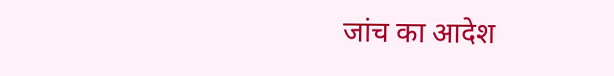जांच का आदेश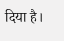दिया है।